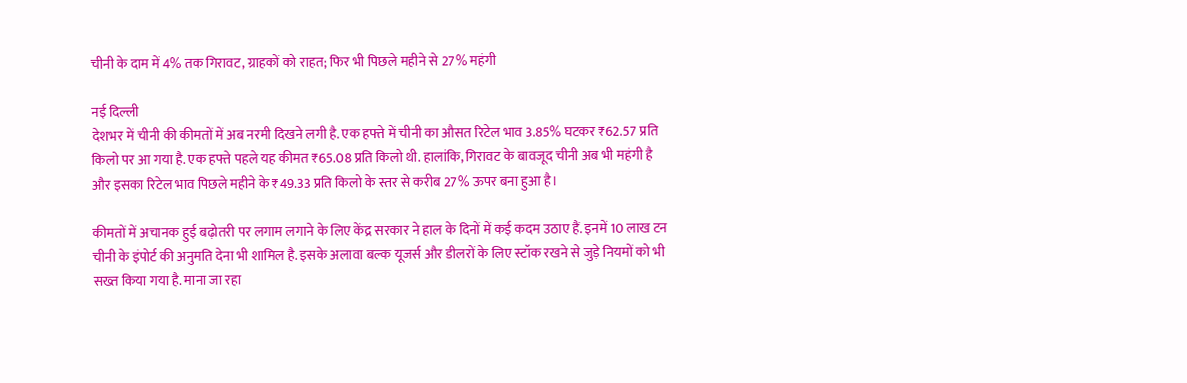चीनी के दाम में 4% तक गिरावट, ग्राहकों को राहत; फिर भी पिछले महीने से 27% महंगी

नई दिल्ली
देशभर में चीनी की कीमतों में अब नरमी दिखने लगी है. एक हफ्ते में चीनी का औसत रिटेल भाव 3.85% घटकर ₹62.57 प्रति किलो पर आ गया है. एक हफ्ते पहले यह कीमत ₹65.08 प्रति किलो थी. हालांकि, गिरावट के बावजूद चीनी अब भी महंगी है और इसका रिटेल भाव पिछले महीने के ₹49.33 प्रति किलो के स्तर से करीब 27% ऊपर बना हुआ है।

कीमतों में अचानक हुई बढ़ोतरी पर लगाम लगाने के लिए केंद्र सरकार ने हाल के दिनों में कई कदम उठाए हैं. इनमें 10 लाख टन चीनी के इंपोर्ट की अनुमति देना भी शामिल है. इसके अलावा बल्क यूजर्स और डीलरों के लिए स्टॉक रखने से जुड़े नियमों को भी सख्त किया गया है. माना जा रहा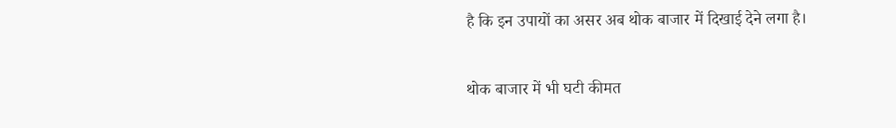है कि इन उपायों का असर अब थोक बाजार में दिखाई देने लगा है।

थोक बाजार में भी घटी कीमत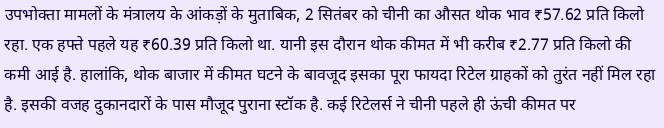उपभोक्ता मामलों के मंत्रालय के आंकड़ों के मुताबिक, 2 सितंबर को चीनी का औसत थोक भाव ₹57.62 प्रति किलो रहा. एक हफ्ते पहले यह ₹60.39 प्रति किलो था. यानी इस दौरान थोक कीमत में भी करीब ₹2.77 प्रति किलो की कमी आई है. हालांकि, थोक बाजार में कीमत घटने के बावजूद इसका पूरा फायदा रिटेल ग्राहकों को तुरंत नहीं मिल रहा है. इसकी वजह दुकानदारों के पास मौजूद पुराना स्टॉक है. कई रिटेलर्स ने चीनी पहले ही ऊंची कीमत पर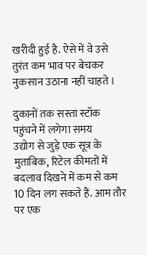खरीदी हुई है. ऐसे में वे उसे तुरंत कम भाव पर बेचकर नुकसान उठाना नहीं चाहते।

दुकानों तक सस्ता स्टॉक पहुंचने में लगेगा समय
उद्योग से जुड़े एक सूत्र के मुताबिक, रिटेल कीमतों में बदलाव दिखने में कम से कम 10 दिन लग सकते हैं. आम तौर पर एक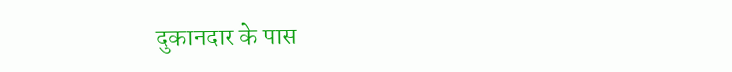दुकानदार के पास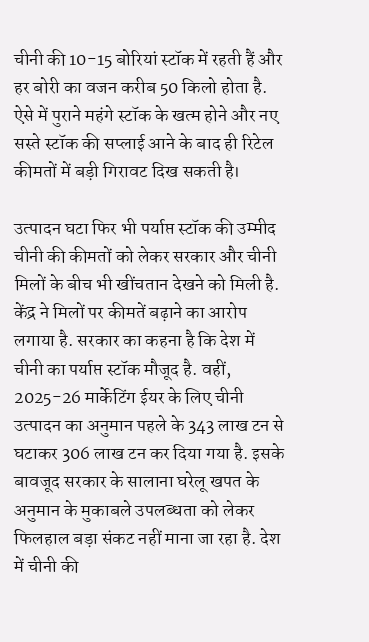चीनी की 10-15 बोरियां स्टॉक में रहती हैं और हर बोरी का वजन करीब 50 किलो होता है. ऐसे में पुराने महंगे स्टॉक के खत्म होने और नए सस्ते स्टॉक की सप्लाई आने के बाद ही रिटेल कीमतों में बड़ी गिरावट दिख सकती है।

उत्पादन घटा फिर भी पर्याप्त स्टॉक की उम्मीद
चीनी की कीमतों को लेकर सरकार और चीनी मिलों के बीच भी खींचतान देखने को मिली है. केंद्र ने मिलों पर कीमतें बढ़ाने का आरोप लगाया है. सरकार का कहना है कि देश में चीनी का पर्याप्त स्टॉक मौजूद है. वहीं, 2025-26 मार्केटिंग ईयर के लिए चीनी उत्पादन का अनुमान पहले के 343 लाख टन से घटाकर 306 लाख टन कर दिया गया है. इसके बावजूद सरकार के सालाना घरेलू खपत के अनुमान के मुकाबले उपलब्धता को लेकर फिलहाल बड़ा संकट नहीं माना जा रहा है. देश में चीनी की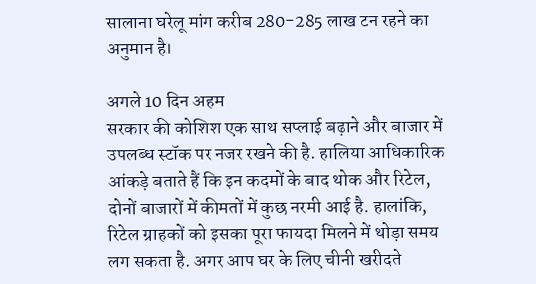सालाना घरेलू मांग करीब 280-285 लाख टन रहने का अनुमान है।

अगले 10 दिन अहम
सरकार की कोशिश एक साथ सप्लाई बढ़ाने और बाजार में उपलब्ध स्टॉक पर नजर रखने की है. हालिया आधिकारिक आंकड़े बताते हैं कि इन कदमों के बाद थोक और रिटेल, दोनों बाजारों में कीमतों में कुछ नरमी आई है. हालांकि, रिटेल ग्राहकों को इसका पूरा फायदा मिलने में थोड़ा समय लग सकता है. अगर आप घर के लिए चीनी खरीदते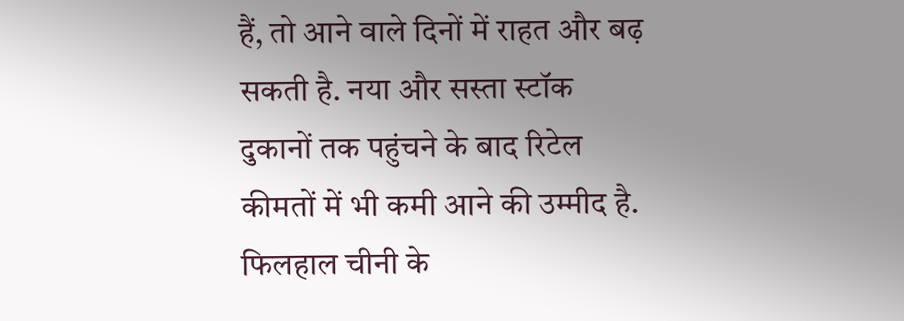हैं, तो आने वाले दिनों में राहत और बढ़ सकती है. नया और सस्ता स्टॉक दुकानों तक पहुंचने के बाद रिटेल कीमतों में भी कमी आने की उम्मीद है. फिलहाल चीनी के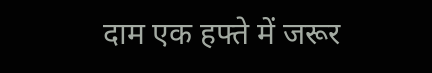दाम एक हफ्ते में जरूर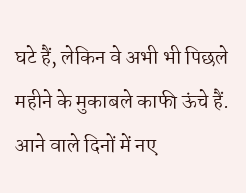घटे हैं, लेकिन वे अभी भी पिछले महीने के मुकाबले काफी ऊंचे हैं. आने वाले दिनों में नए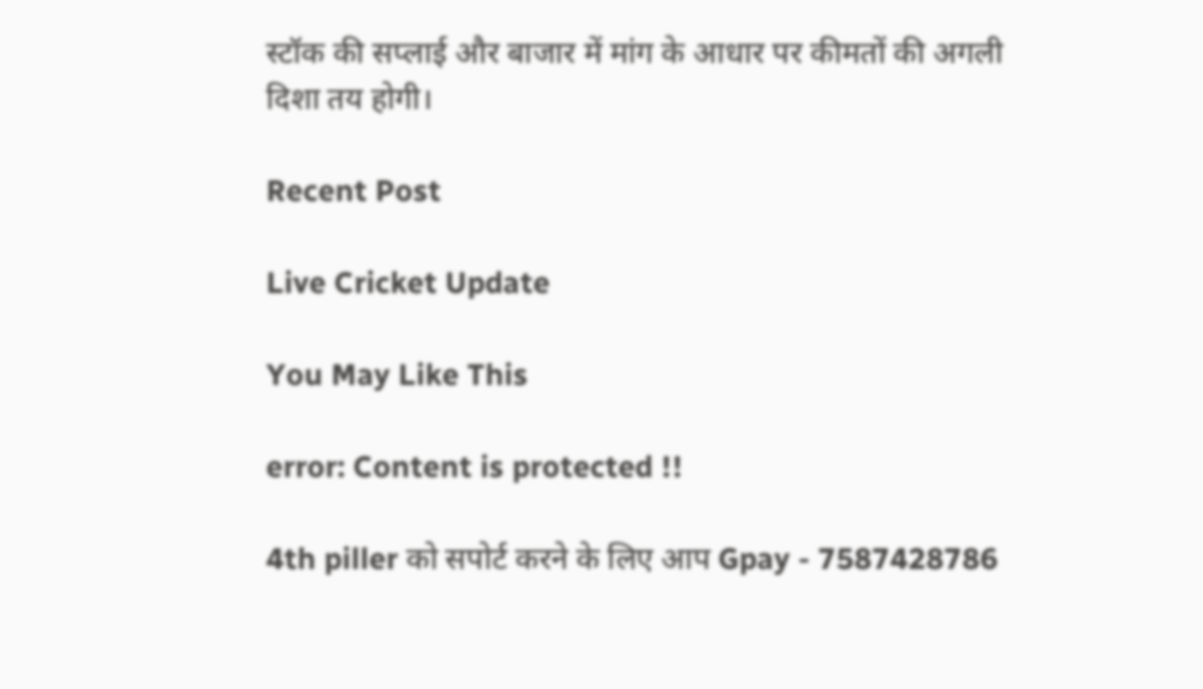स्टॉक की सप्लाई और बाजार में मांग के आधार पर कीमतों की अगली दिशा तय होगी।

Recent Post

Live Cricket Update

You May Like This

error: Content is protected !!

4th piller को सपोर्ट करने के लिए आप Gpay - 7587428786